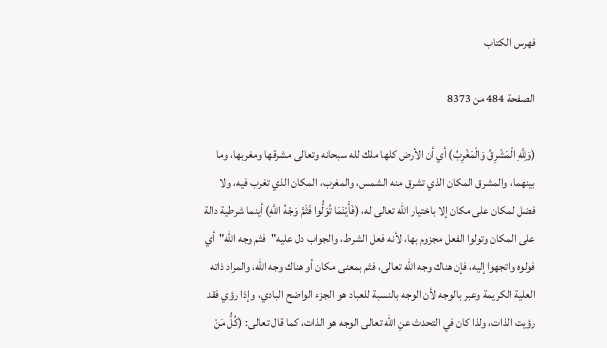فهرس الكتاب

الصفحة 484 من 8373

(وَلِلَّهِ الْمَشْرِقُ وَالْمَغْرِبُ) أي أن الأرض كلها ملك لله سبحانه وتعالى مشرقها ومغربها، وما بينهما، والمشرق المكان الذي تشرق منه الشمس، والمغرب، المكان الذي تغرب فيه، ولا فضل لمكان على مكان إلا باختيار الله تعالى له، (فَأَيْنَمَا تُوَلُّوا فَثَمَّ وَجْهُ اللَّهِ) أينما شرطية دالة على المكان وتولوا الفعل مجزوم بها، لأنه فعل الشرط، والجواب دل عليه"فثم وجه الله"أي فولوه واتجهوا إليه، فإن هناك وجه الله تعالى، فثم بمعنى مكان أو هناك وجه الله، والمراد ذاته العلية الكريمة وعبر بالوجه لأن الوجه بالنسبة للعباد هو الجزء الواضح البادي، وإذا رؤي فقد رؤيت الذات، ولذا كان في التحدث عنِ الله تعالى الوجه هو الذات، كما قال تعالى: (كُلُّ مَنْ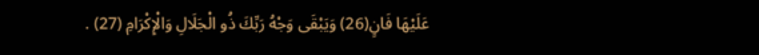عَلَيْهَا فَانٍ(26) وَيَبْقَى وَجْهُ رَبِّكَ ذُو الْجَلَالِ وَالْإِكْرَامِ (27) .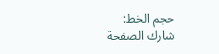حجم الخط:
شارك الصفحة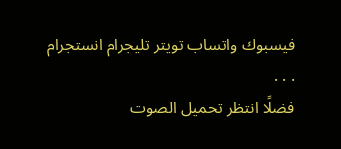فيسبوك واتساب تويتر تليجرام انستجرام
. . .
فضلًا انتظر تحميل الصوت